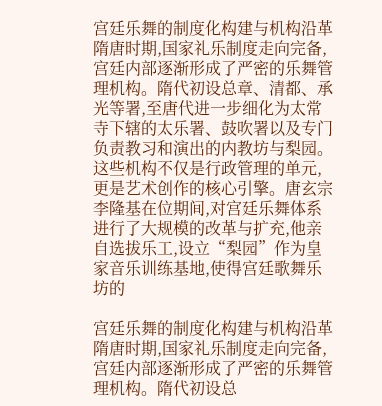宫廷乐舞的制度化构建与机构沿革 隋唐时期,国家礼乐制度走向完备,宫廷内部逐渐形成了严密的乐舞管理机构。隋代初设总章、清都、承光等署,至唐代进一步细化为太常寺下辖的太乐署、鼓吹署以及专门负责教习和演出的内教坊与梨园。这些机构不仅是行政管理的单元,更是艺术创作的核心引擎。唐玄宗李隆基在位期间,对宫廷乐舞体系进行了大规模的改革与扩充,他亲自选拔乐工,设立“梨园”作为皇家音乐训练基地,使得宫廷歌舞乐坊的

宫廷乐舞的制度化构建与机构沿革
隋唐时期,国家礼乐制度走向完备,宫廷内部逐渐形成了严密的乐舞管理机构。隋代初设总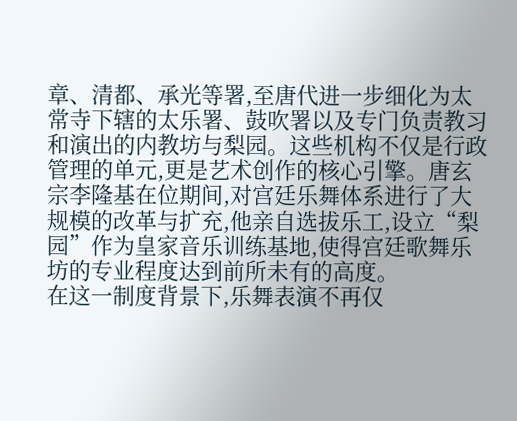章、清都、承光等署,至唐代进一步细化为太常寺下辖的太乐署、鼓吹署以及专门负责教习和演出的内教坊与梨园。这些机构不仅是行政管理的单元,更是艺术创作的核心引擎。唐玄宗李隆基在位期间,对宫廷乐舞体系进行了大规模的改革与扩充,他亲自选拔乐工,设立“梨园”作为皇家音乐训练基地,使得宫廷歌舞乐坊的专业程度达到前所未有的高度。
在这一制度背景下,乐舞表演不再仅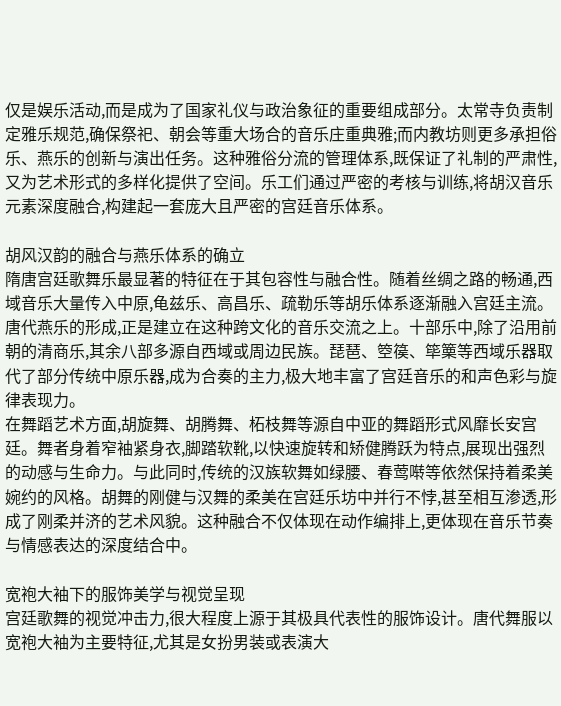仅是娱乐活动,而是成为了国家礼仪与政治象征的重要组成部分。太常寺负责制定雅乐规范,确保祭祀、朝会等重大场合的音乐庄重典雅;而内教坊则更多承担俗乐、燕乐的创新与演出任务。这种雅俗分流的管理体系,既保证了礼制的严肃性,又为艺术形式的多样化提供了空间。乐工们通过严密的考核与训练,将胡汉音乐元素深度融合,构建起一套庞大且严密的宫廷音乐体系。

胡风汉韵的融合与燕乐体系的确立
隋唐宫廷歌舞乐最显著的特征在于其包容性与融合性。随着丝绸之路的畅通,西域音乐大量传入中原,龟兹乐、高昌乐、疏勒乐等胡乐体系逐渐融入宫廷主流。唐代燕乐的形成,正是建立在这种跨文化的音乐交流之上。十部乐中,除了沿用前朝的清商乐,其余八部多源自西域或周边民族。琵琶、箜篌、筚篥等西域乐器取代了部分传统中原乐器,成为合奏的主力,极大地丰富了宫廷音乐的和声色彩与旋律表现力。
在舞蹈艺术方面,胡旋舞、胡腾舞、柘枝舞等源自中亚的舞蹈形式风靡长安宫廷。舞者身着窄袖紧身衣,脚踏软靴,以快速旋转和矫健腾跃为特点,展现出强烈的动感与生命力。与此同时,传统的汉族软舞如绿腰、春莺啭等依然保持着柔美婉约的风格。胡舞的刚健与汉舞的柔美在宫廷乐坊中并行不悖,甚至相互渗透,形成了刚柔并济的艺术风貌。这种融合不仅体现在动作编排上,更体现在音乐节奏与情感表达的深度结合中。

宽袍大袖下的服饰美学与视觉呈现
宫廷歌舞的视觉冲击力,很大程度上源于其极具代表性的服饰设计。唐代舞服以宽袍大袖为主要特征,尤其是女扮男装或表演大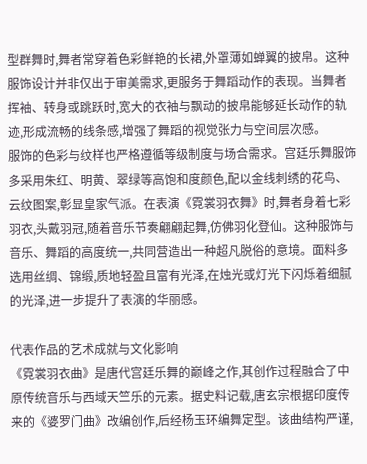型群舞时,舞者常穿着色彩鲜艳的长裙,外罩薄如蝉翼的披帛。这种服饰设计并非仅出于审美需求,更服务于舞蹈动作的表现。当舞者挥袖、转身或跳跃时,宽大的衣袖与飘动的披帛能够延长动作的轨迹,形成流畅的线条感,增强了舞蹈的视觉张力与空间层次感。
服饰的色彩与纹样也严格遵循等级制度与场合需求。宫廷乐舞服饰多采用朱红、明黄、翠绿等高饱和度颜色,配以金线刺绣的花鸟、云纹图案,彰显皇家气派。在表演《霓裳羽衣舞》时,舞者身着七彩羽衣,头戴羽冠,随着音乐节奏翩翩起舞,仿佛羽化登仙。这种服饰与音乐、舞蹈的高度统一,共同营造出一种超凡脱俗的意境。面料多选用丝绸、锦缎,质地轻盈且富有光泽,在烛光或灯光下闪烁着细腻的光泽,进一步提升了表演的华丽感。

代表作品的艺术成就与文化影响
《霓裳羽衣曲》是唐代宫廷乐舞的巅峰之作,其创作过程融合了中原传统音乐与西域天竺乐的元素。据史料记载,唐玄宗根据印度传来的《婆罗门曲》改编创作,后经杨玉环编舞定型。该曲结构严谨,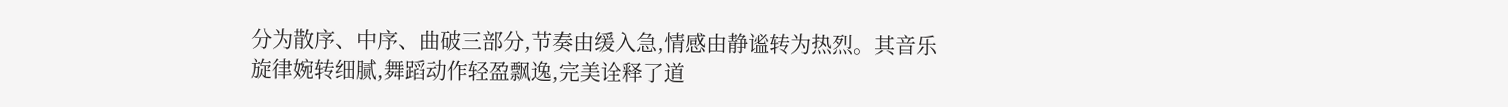分为散序、中序、曲破三部分,节奏由缓入急,情感由静谧转为热烈。其音乐旋律婉转细腻,舞蹈动作轻盈飘逸,完美诠释了道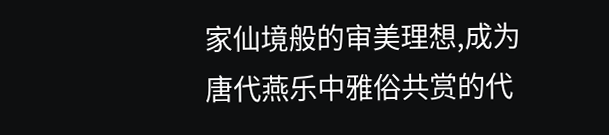家仙境般的审美理想,成为唐代燕乐中雅俗共赏的代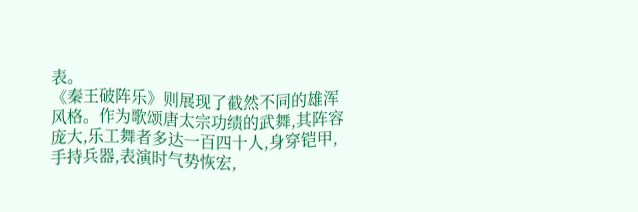表。
《秦王破阵乐》则展现了截然不同的雄浑风格。作为歌颂唐太宗功绩的武舞,其阵容庞大,乐工舞者多达一百四十人,身穿铠甲,手持兵器,表演时气势恢宏,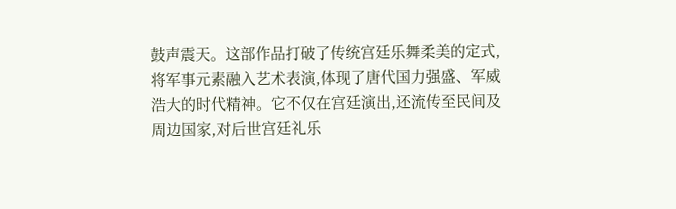鼓声震天。这部作品打破了传统宫廷乐舞柔美的定式,将军事元素融入艺术表演,体现了唐代国力强盛、军威浩大的时代精神。它不仅在宫廷演出,还流传至民间及周边国家,对后世宫廷礼乐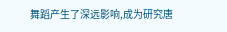舞蹈产生了深远影响,成为研究唐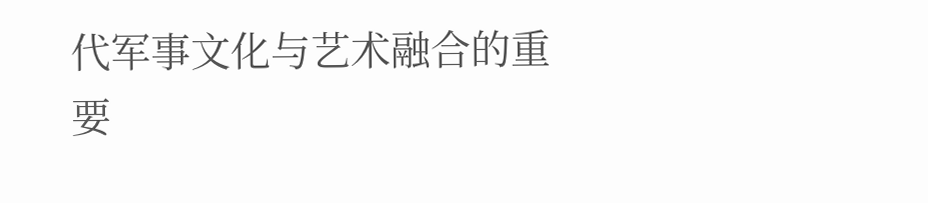代军事文化与艺术融合的重要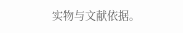实物与文献依据。